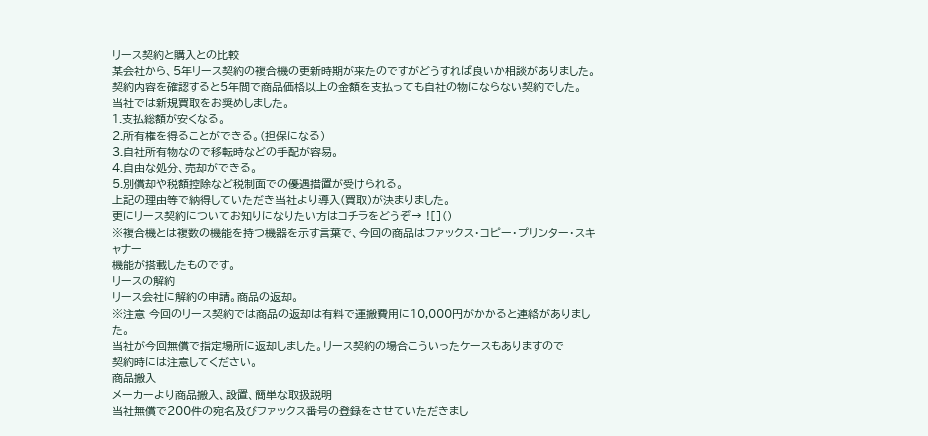リース契約と購入との比較
某会社から、5年リース契約の複合機の更新時期が来たのですがどうすれば良いか相談がありました。
契約内容を確認すると5年間で商品価格以上の金額を支払っても自社の物にならない契約でした。
当社では新規買取をお奨めしました。
1.支払総額が安くなる。
2.所有権を得ることができる。(担保になる)
3.自社所有物なので移転時などの手配が容易。
4.自由な処分、売却ができる。
5.別償却や税額控除など税制面での優遇措置が受けられる。
上記の理由等で納得していただき当社より導入(買取)が決まりました。
更にリース契約についてお知りになりたい方はコチラをどうぞ→ ![]()
※複合機とは複数の機能を持つ機器を示す言葉で、今回の商品はファックス・コピー・プリンター・スキャナー
機能が搭載したものです。
リースの解約
リース会社に解約の申請。商品の返却。
※注意 今回のリース契約では商品の返却は有料で運搬費用に10,000円がかかると連絡がありました。
当社が今回無償で指定場所に返却しました。リース契約の場合こういったケースもありますので
契約時には注意してください。
商品搬入
メーカーより商品搬入、設置、簡単な取扱説明
当社無償で200件の宛名及びファックス番号の登録をさせていただきまし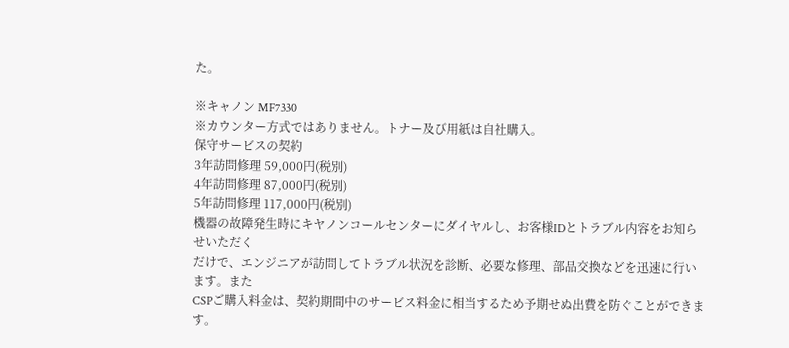た。

※キャノン MF7330
※カウンター方式ではありません。トナー及び用紙は自社購入。
保守サービスの契約
3年訪問修理 59,000円(税別)
4年訪問修理 87,000円(税別)
5年訪問修理 117,000円(税別)
機器の故障発生時にキヤノンコールセンターにダイヤルし、お客様IDとトラブル内容をお知らせいただく
だけで、エンジニアが訪問してトラブル状況を診断、必要な修理、部品交換などを迅速に行います。また
CSPご購入料金は、契約期間中のサービス料金に相当するため予期せぬ出費を防ぐことができます。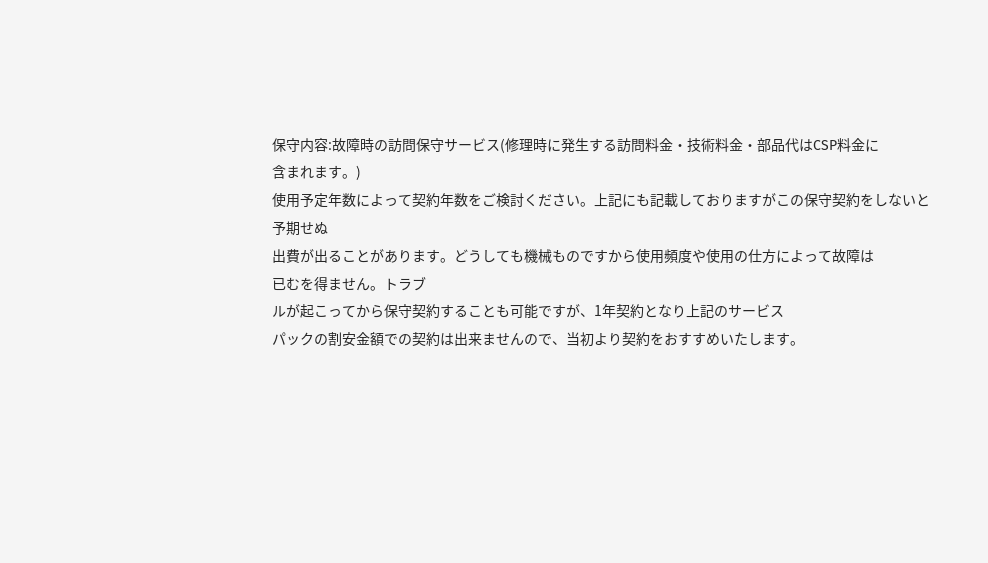保守内容:故障時の訪問保守サービス(修理時に発生する訪問料金・技術料金・部品代はCSP料金に
含まれます。)
使用予定年数によって契約年数をご検討ください。上記にも記載しておりますがこの保守契約をしないと
予期せぬ
出費が出ることがあります。どうしても機械ものですから使用頻度や使用の仕方によって故障は
已むを得ません。トラブ
ルが起こってから保守契約することも可能ですが、1年契約となり上記のサービス
パックの割安金額での契約は出来ませんので、当初より契約をおすすめいたします。